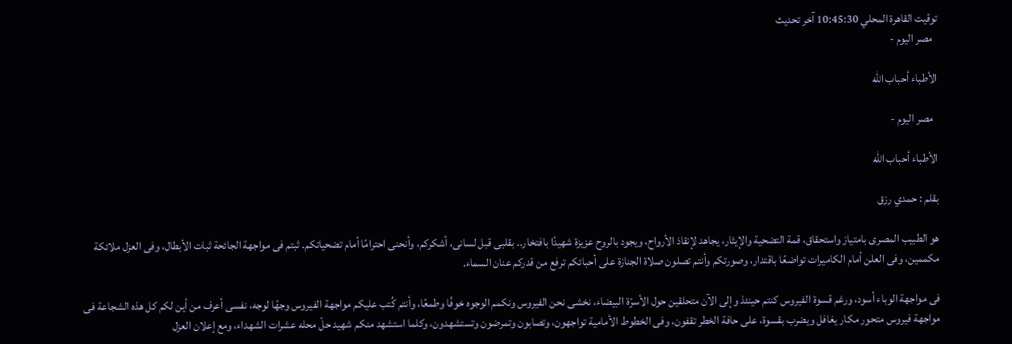توقيت القاهرة المحلي 10:45:30 آخر تحديث
  مصر اليوم -

الأطباء أحباب الله

  مصر اليوم -

الأطباء أحباب الله

بقلم : حمدي رزق

هو الطبيب المصرى بامتياز واستحقاق، قمة التضحية والإيثار، يجاهد لإنقاذ الأرواح، ويجود بالروح عزيزة شهيدًا بافتخار.. بقلبى قبل لسانى، أشكركم، وأنحنى احترامًا أمام تضحياتكم. ثبتم فى مواجهة الجائحة ثبات الأبطال، وفى العزل ملائكة مكممين، وفى العلن أمام الكاميرات تواضعًا باقتدار، وصورتكم وأنتم تصلون صلاة الجنازة على أحبائكم ترفع من قدركم عنان السماء.

فى مواجهة الوباء أسود، ورغم قسوة الفيروس كنتم حينئذ وإلى الآن متحلقين حول الأسرّة البيضاء، نخشى نحن الفيروس ونكمم الوجوه خوفًا وطمعًا، وأنتم كُتب عليكم مواجهة الفيروس وجهًا لوجه، نفسى أعرف من أين لكم كل هذه الشجاعة فى مواجهة فيروس متحور مكار يغافل ويضرب بقسوة، على حافة الخطر تقفون، وفى الخطوط الأمامية تواجهون، وتصابون وتمرضون وتستشهدون، وكلما استشهد منكم شهيد حلّ محله عشرات الشهداء، ومع إعلان العزل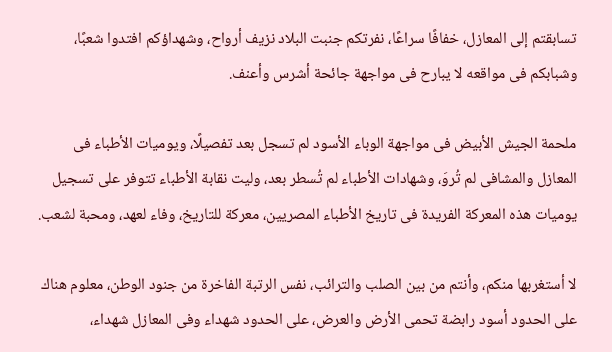تسابقتم إلى المعازل، خفافًا سراعًا، نفرتكم جنبت البلاد نزيف أرواح، وشهداؤكم افتدوا شعبًا، وشبابكم فى مواقعه لا يبارح فى مواجهة جائحة أشرس وأعنف.

ملحمة الجيش الأبيض فى مواجهة الوباء الأسود لم تسجل بعد تفصيلًا، ويوميات الأطباء فى المعازل والمشافى لم تُروَ، وشهادات الأطباء لم تُسطر بعد، وليت نقابة الأطباء تتوفر على تسجيل يوميات هذه المعركة الفريدة فى تاريخ الأطباء المصريين، معركة للتاريخ، وفاء لعهد، ومحبة لشعب.

لا أستغربها منكم، وأنتم من بين الصلب والترائب، نفس الرتبة الفاخرة من جنود الوطن، معلوم هناك على الحدود أسود رابضة تحمى الأرض والعرض، على الحدود شهداء وفى المعازل شهداء،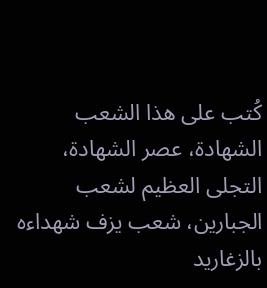كُتب على هذا الشعب الشهادة، عصر الشهادة، التجلى العظيم لشعب الجبارين، شعب يزف شهداءه بالزغاريد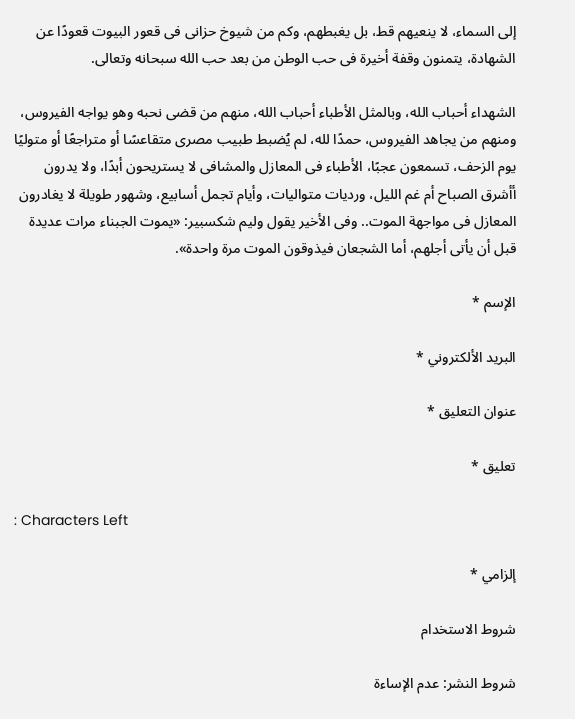إلى السماء، لا ينعيهم قط، بل يغبطهم، وكم من شيوخ حزانى فى قعور البيوت قعودًا عن الشهادة، يتمنون وقفة أخيرة فى حب الوطن من بعد حب الله سبحانه وتعالى.

الشهداء أحباب الله، وبالمثل الأطباء أحباب الله، منهم من قضى نحبه وهو يواجه الفيروس، ومنهم من يجاهد الفيروس، حمدًا لله، لم يُضبط طبيب مصرى متقاعسًا أو متراجعًا أو متوليًا يوم الزحف، تسمعون عجبًا، الأطباء فى المعازل والمشافى لا يستريحون أبدًا، ولا يدرون أأشرق الصباح أم غم الليل، ورديات متواليات، وأيام تجمل أسابيع، وشهور طويلة لا يغادرون المعازل فى مواجهة الموت.. وفى الأخير يقول وليم شكسبير: «يموت الجبناء مرات عديدة قبل أن يأتى أجلهم، أما الشجعان فيذوقون الموت مرة واحدة».

الإسم *

البريد الألكتروني *

عنوان التعليق *

تعليق *

: Characters Left

إلزامي *

شروط الاستخدام

شروط النشر: عدم الإساءة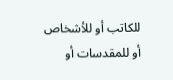للكاتب أو للأشخاص أو للمقدسات أو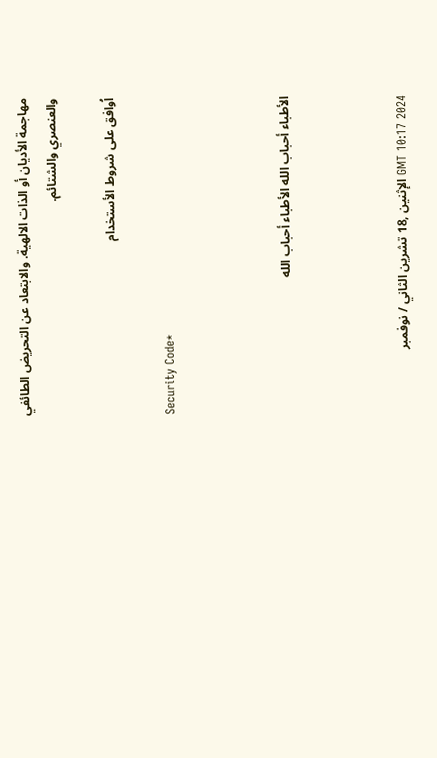مهاجمة الأديان أو الذات الالهية. والابتعاد عن التحريض الطائفي والعنصري والشتائم.

اُوافق على شروط الأستخدام

Security Code*



الأطباء أحباب الله الأطباء أحباب الله



GMT 10:17 2024 الإثنين ,18 تشرين الثاني / نوفمبر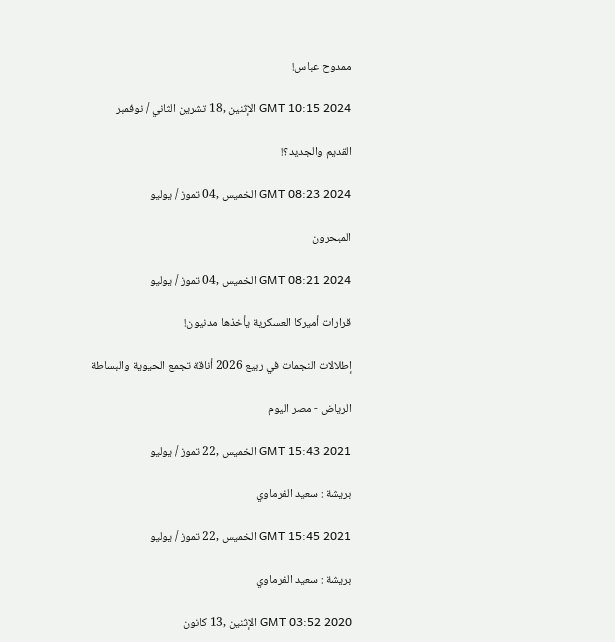ممدوح عباس!

GMT 10:15 2024 الإثنين ,18 تشرين الثاني / نوفمبر

القديم والجديد؟!

GMT 08:23 2024 الخميس ,04 تموز / يوليو

المبحرون

GMT 08:21 2024 الخميس ,04 تموز / يوليو

قرارات أميركا العسكرية يأخذها مدنيون!

إطلالات النجمات في ربيع 2026 أناقة تجمع الحيوية والبساطة

الرياض - مصر اليوم

GMT 15:43 2021 الخميس ,22 تموز / يوليو

بريشة : سعيد الفرماوي

GMT 15:45 2021 الخميس ,22 تموز / يوليو

بريشة : سعيد الفرماوي

GMT 03:52 2020 الإثنين ,13 كانون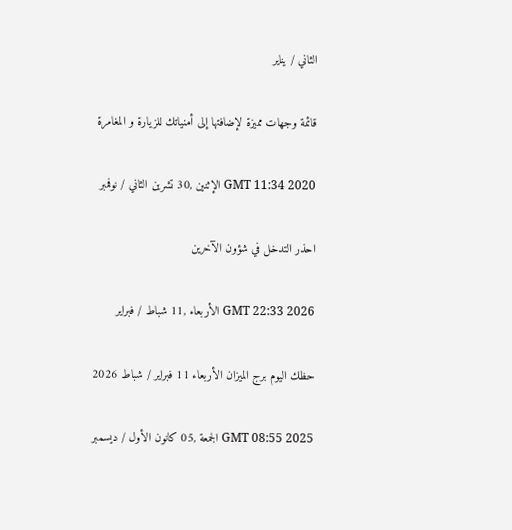الثاني / يناير

قائمة وجهات مميزة لإضافتها إلى أمنياتك للزيارة و المغامرة

GMT 11:34 2020 الإثنين ,30 تشرين الثاني / نوفمبر

احذر التدخل في شؤون الآخرين

GMT 22:33 2026 الأربعاء ,11 شباط / فبراير

حظك اليوم برج الميزان الأربعاء 11 فبراير / شباط 2026

GMT 08:55 2025 الجمعة ,05 كانون الأول / ديسمبر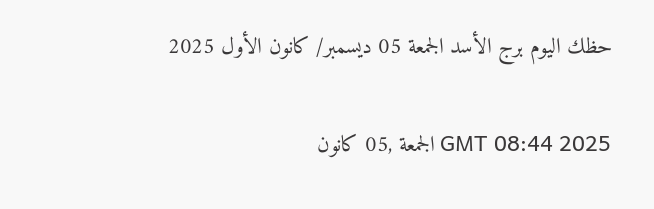حظك اليوم برج الأسد الجمعة 05 ديسمبر/ كانون الأول 2025

GMT 08:44 2025 الجمعة ,05 كانون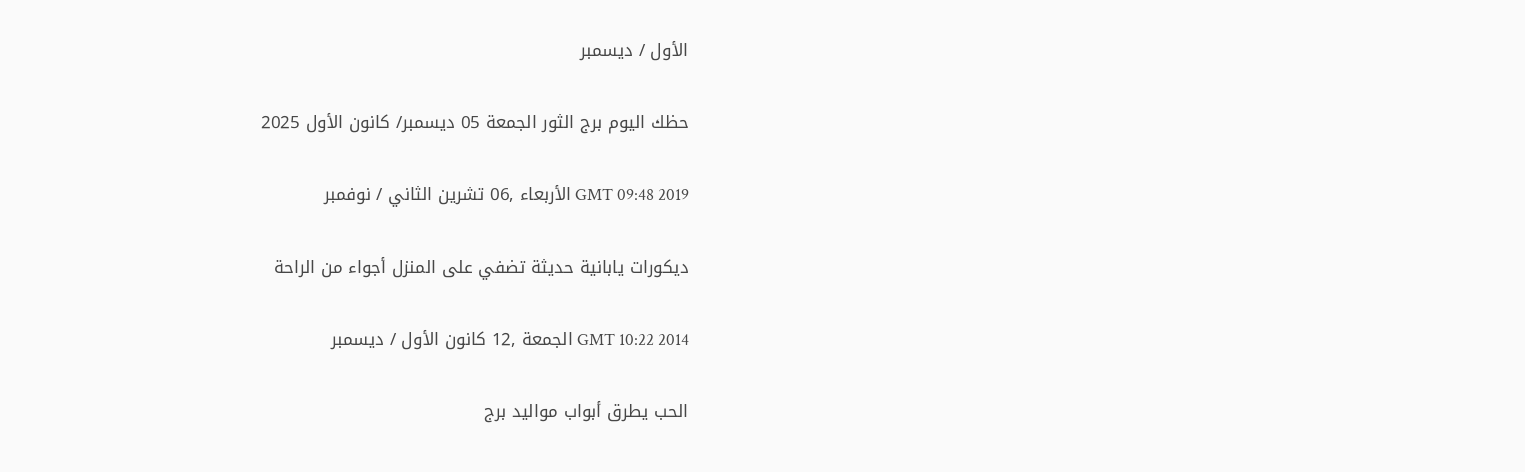الأول / ديسمبر

حظك اليوم برج الثور الجمعة 05 ديسمبر/ كانون الأول 2025

GMT 09:48 2019 الأربعاء ,06 تشرين الثاني / نوفمبر

ديكورات يابانية حديثة تضفي على المنزل أجواء من الراحة

GMT 10:22 2014 الجمعة ,12 كانون الأول / ديسمبر

الحب يطرق أبواب مواليد برج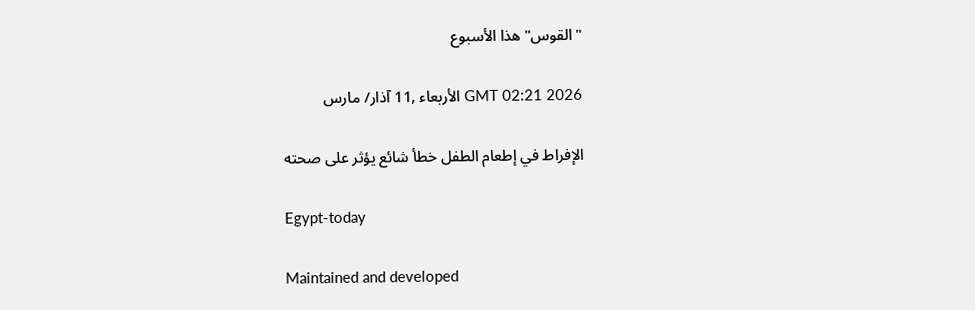"القوس" هذا الأسبوع

GMT 02:21 2026 الأربعاء ,11 آذار/ مارس

الإفراط في إطعام الطفل خطأ شائع يؤثر على صحته

Egypt-today

Maintained and developed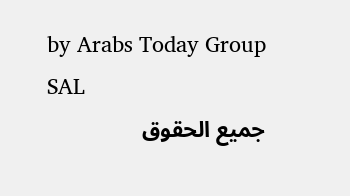by Arabs Today Group SAL
جميع الحقوق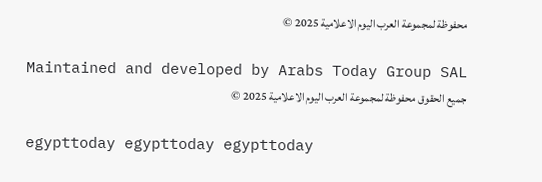محفوظة لمجموعة العرب اليوم الاعلامية 2025 ©

Maintained and developed by Arabs Today Group SAL
جميع الحقوق محفوظة لمجموعة العرب اليوم الاعلامية 2025 ©

egypttoday egypttoday egypttoday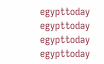egypttoday
egypttoday egypttoday egypttoday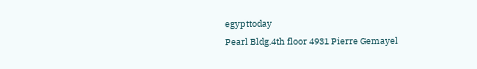egypttoday
Pearl Bldg.4th floor 4931 Pierre Gemayel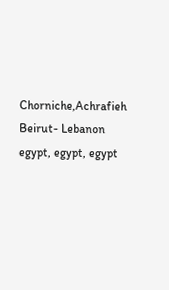Chorniche,Achrafieh Beirut- Lebanon
egypt, egypt, egypt